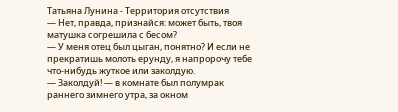Татьяна Лунина - Территория отсутствия
— Нет, правда, признайся: может быть, твоя матушка согрешила с бесом?
— У меня отец был цыган, понятно? И если не прекратишь молоть ерунду, я напророчу тебе что-нибудь жуткое или заколдую.
— Заколдуй! — в комнате был полумрак раннего зимнего утра, за окном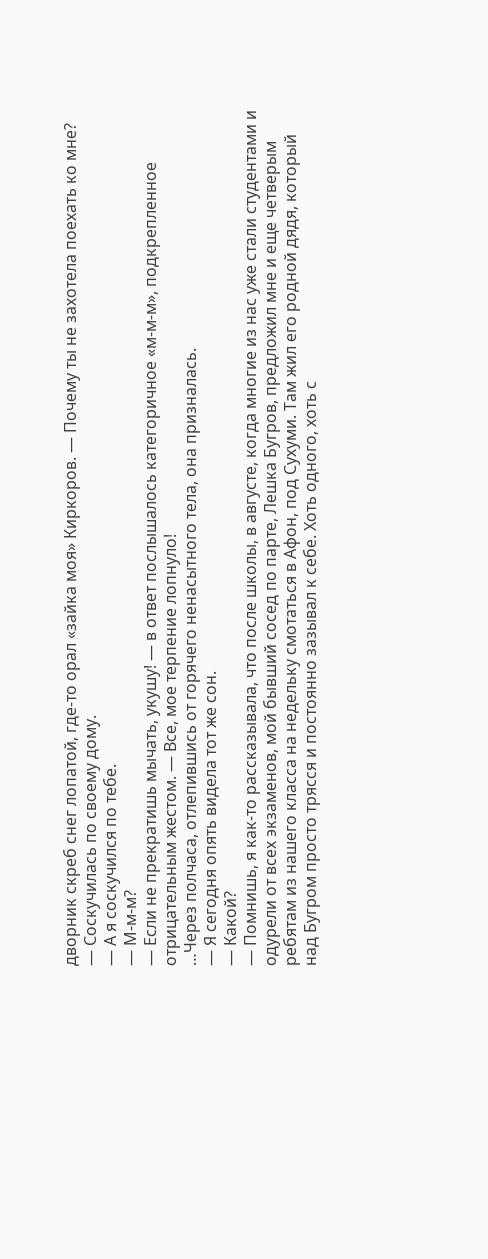дворник скреб снег лопатой, где-то орал «зайка моя» Киркоров. — Почему ты не захотела поехать ко мне?
— Соскучилась по своему дому.
— А я соскучился по тебе.
— М-м-м?
— Если не прекратишь мычать, укушу! — в ответ послышалось категоричное «м-м-м», подкрепленное отрицательным жестом. — Все, мое терпение лопнуло!
…Через полчаса, отлепившись от горячего ненасытного тела, она призналась.
— Я сегодня опять видела тот же сон.
— Какой?
— Помнишь, я как-то рассказывала, что после школы, в августе, когда многие из нас уже стали студентами и одурели от всех экзаменов, мой бывший сосед по парте, Лешка Бугров, предложил мне и еще четверым ребятам из нашего класса на недельку смотаться в Афон, под Сухуми. Там жил его родной дядя, который над Бугром просто трясся и постоянно зазывал к себе. Хоть одного, хоть с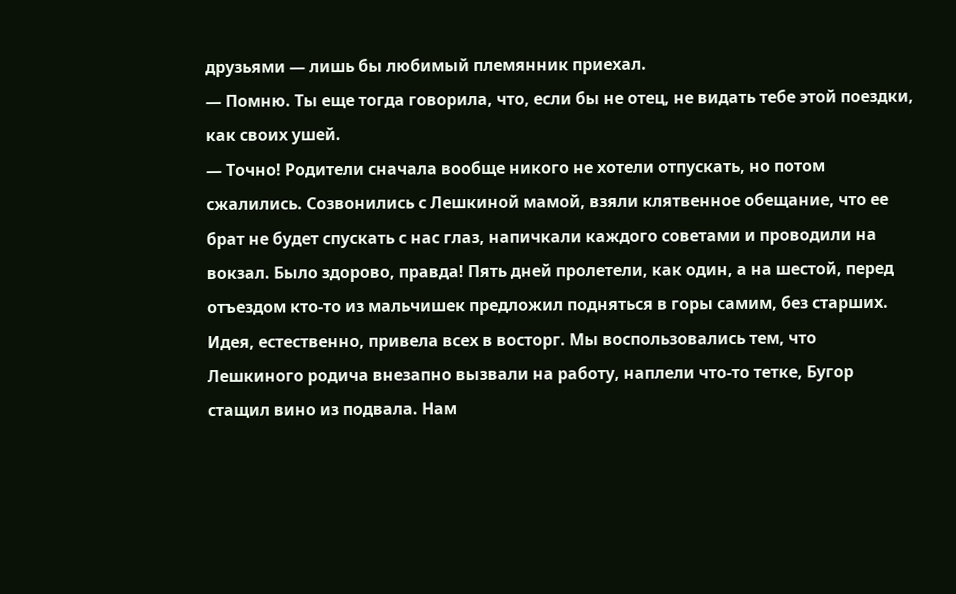друзьями — лишь бы любимый племянник приехал.
— Помню. Ты еще тогда говорила, что, если бы не отец, не видать тебе этой поездки, как своих ушей.
— Точно! Родители сначала вообще никого не хотели отпускать, но потом сжалились. Созвонились с Лешкиной мамой, взяли клятвенное обещание, что ее брат не будет спускать с нас глаз, напичкали каждого советами и проводили на вокзал. Было здорово, правда! Пять дней пролетели, как один, а на шестой, перед отъездом кто-то из мальчишек предложил подняться в горы самим, без старших. Идея, естественно, привела всех в восторг. Мы воспользовались тем, что Лешкиного родича внезапно вызвали на работу, наплели что-то тетке, Бугор стащил вино из подвала. Нам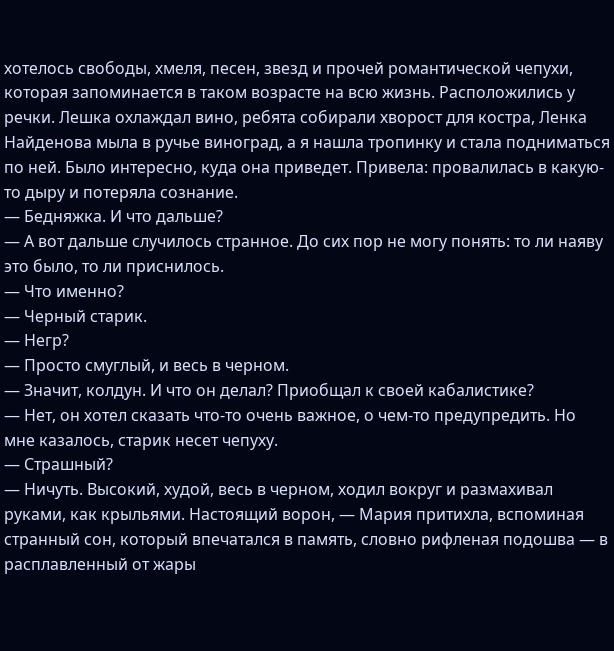хотелось свободы, хмеля, песен, звезд и прочей романтической чепухи, которая запоминается в таком возрасте на всю жизнь. Расположились у речки. Лешка охлаждал вино, ребята собирали хворост для костра, Ленка Найденова мыла в ручье виноград, а я нашла тропинку и стала подниматься по ней. Было интересно, куда она приведет. Привела: провалилась в какую-то дыру и потеряла сознание.
— Бедняжка. И что дальше?
— А вот дальше случилось странное. До сих пор не могу понять: то ли наяву это было, то ли приснилось.
— Что именно?
— Черный старик.
— Негр?
— Просто смуглый, и весь в черном.
— Значит, колдун. И что он делал? Приобщал к своей кабалистике?
— Нет, он хотел сказать что-то очень важное, о чем-то предупредить. Но мне казалось, старик несет чепуху.
— Страшный?
— Ничуть. Высокий, худой, весь в черном, ходил вокруг и размахивал руками, как крыльями. Настоящий ворон, — Мария притихла, вспоминая странный сон, который впечатался в память, словно рифленая подошва — в расплавленный от жары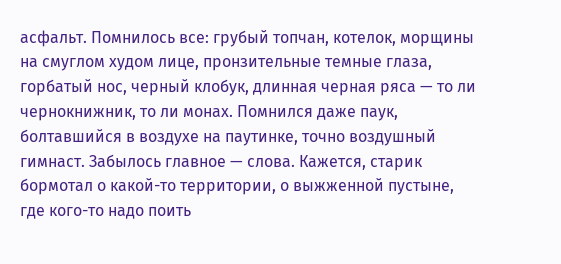асфальт. Помнилось все: грубый топчан, котелок, морщины на смуглом худом лице, пронзительные темные глаза, горбатый нос, черный клобук, длинная черная ряса — то ли чернокнижник, то ли монах. Помнился даже паук, болтавшийся в воздухе на паутинке, точно воздушный гимнаст. Забылось главное — слова. Кажется, старик бормотал о какой-то территории, о выжженной пустыне, где кого-то надо поить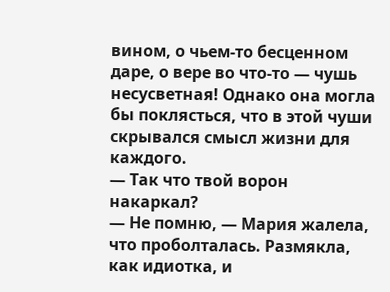вином, о чьем-то бесценном даре, о вере во что-то — чушь несусветная! Однако она могла бы поклясться, что в этой чуши скрывался смысл жизни для каждого.
— Так что твой ворон накаркал?
— Не помню, — Мария жалела, что проболталась. Размякла, как идиотка, и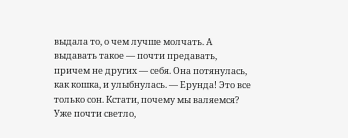выдала то, о чем лучше молчать. А выдавать такое — почти предавать, причем не других — себя. Она потянулась, как кошка, и улыбнулась. — Ерунда! Это все только сон. Кстати, почему мы валяемся? Уже почти светло,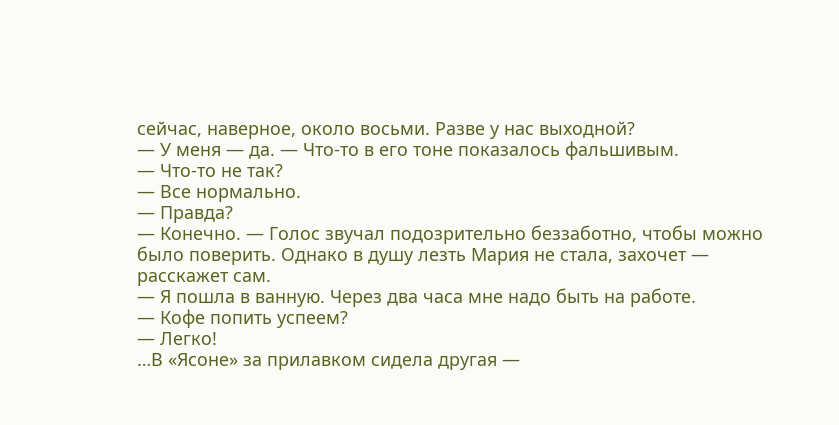сейчас, наверное, около восьми. Разве у нас выходной?
— У меня — да. — Что-то в его тоне показалось фальшивым.
— Что-то не так?
— Все нормально.
— Правда?
— Конечно. — Голос звучал подозрительно беззаботно, чтобы можно было поверить. Однако в душу лезть Мария не стала, захочет — расскажет сам.
— Я пошла в ванную. Через два часа мне надо быть на работе.
— Кофе попить успеем?
— Легко!
…В «Ясоне» за прилавком сидела другая —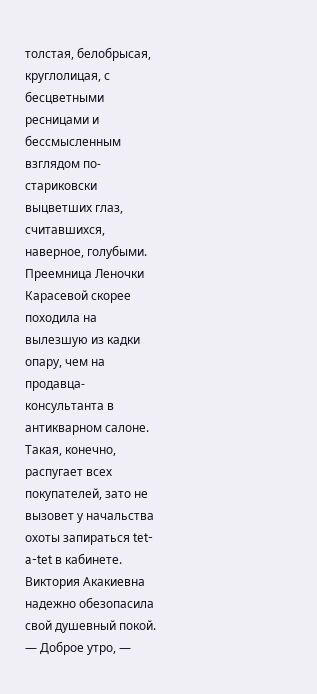толстая, белобрысая, круглолицая, с бесцветными ресницами и бессмысленным взглядом по-стариковски выцветших глаз, считавшихся, наверное, голубыми. Преемница Леночки Карасевой скорее походила на вылезшую из кадки опару, чем на продавца-консультанта в антикварном салоне. Такая, конечно, распугает всех покупателей, зато не вызовет у начальства охоты запираться tet-a-tet в кабинете. Виктория Акакиевна надежно обезопасила свой душевный покой.
— Доброе утро, —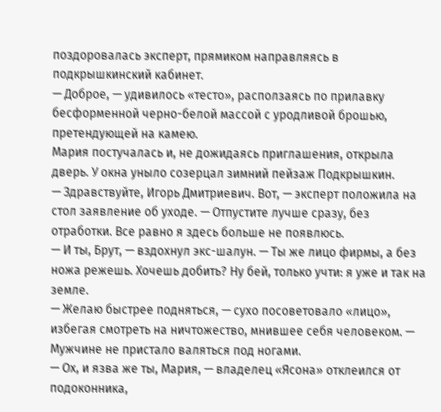поздоровалась эксперт, прямиком направляясь в подкрышкинский кабинет.
— Доброе, — удивилось «тесто», расползаясь по прилавку бесформенной черно-белой массой с уродливой брошью, претендующей на камею.
Мария постучалась и, не дожидаясь приглашения, открыла дверь. У окна уныло созерцал зимний пейзаж Подкрышкин.
— Здравствуйте, Игорь Дмитриевич. Вот, — эксперт положила на стол заявление об уходе. — Отпустите лучше сразу, без отработки. Все равно я здесь больше не появлюсь.
— И ты, Брут, — вздохнул экс-шалун. — Ты же лицо фирмы, а без ножа режешь. Хочешь добить? Ну бей, только учти: я уже и так на земле.
— Желаю быстрее подняться, — сухо посоветовало «лицо», избегая смотреть на ничтожество, мнившее себя человеком. — Мужчине не пристало валяться под ногами.
— Ох, и язва же ты, Мария, — владелец «Ясона» отклеился от подоконника,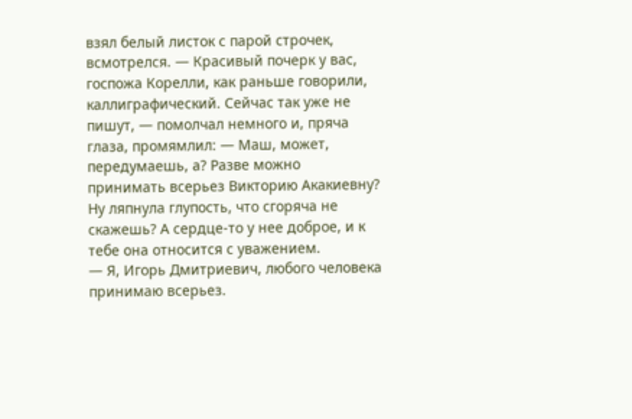взял белый листок с парой строчек, всмотрелся. — Красивый почерк у вас, госпожа Корелли, как раньше говорили, каллиграфический. Сейчас так уже не пишут, — помолчал немного и, пряча глаза, промямлил: — Маш, может, передумаешь, а? Разве можно принимать всерьез Викторию Акакиевну? Ну ляпнула глупость, что сгоряча не скажешь? А сердце-то у нее доброе, и к тебе она относится с уважением.
— Я, Игорь Дмитриевич, любого человека принимаю всерьез.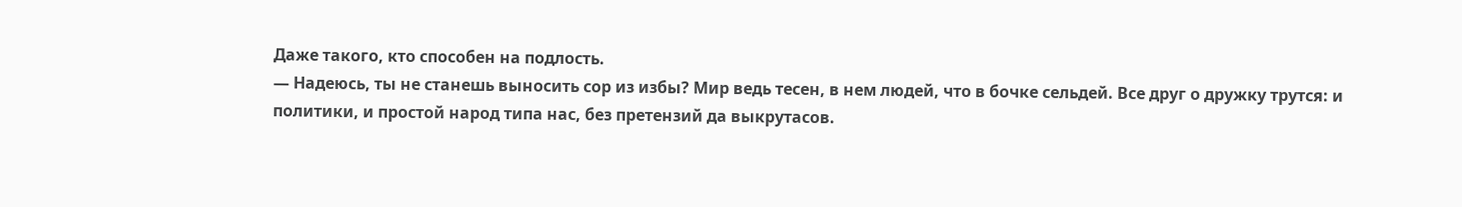Даже такого, кто способен на подлость.
— Надеюсь, ты не станешь выносить сор из избы? Мир ведь тесен, в нем людей, что в бочке сельдей. Все друг о дружку трутся: и политики, и простой народ типа нас, без претензий да выкрутасов.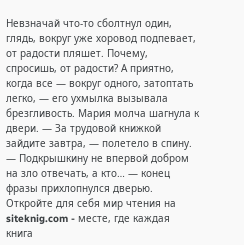Невзначай что-то сболтнул один, глядь, вокруг уже хоровод подпевает, от радости пляшет. Почему, спросишь, от радости? А приятно, когда все — вокруг одного, затоптать легко, — его ухмылка вызывала брезгливость. Мария молча шагнула к двери. — За трудовой книжкой зайдите завтра, — полетело в спину. — Подкрышкину не впервой добром на зло отвечать, а кто… — конец фразы прихлопнулся дверью.
Откройте для себя мир чтения на siteknig.com - месте, где каждая книга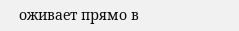оживает прямо в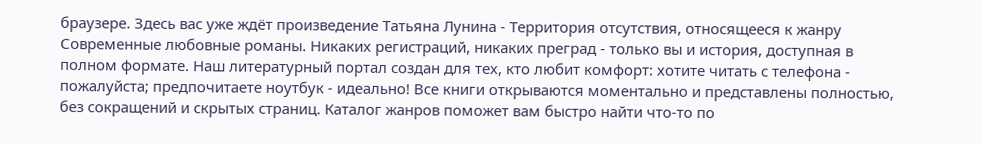браузере. Здесь вас уже ждёт произведение Татьяна Лунина - Территория отсутствия, относящееся к жанру Современные любовные романы. Никаких регистраций, никаких преград - только вы и история, доступная в полном формате. Наш литературный портал создан для тех, кто любит комфорт: хотите читать с телефона - пожалуйста; предпочитаете ноутбук - идеально! Все книги открываются моментально и представлены полностью, без сокращений и скрытых страниц. Каталог жанров поможет вам быстро найти что-то по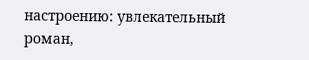настроению: увлекательный роман,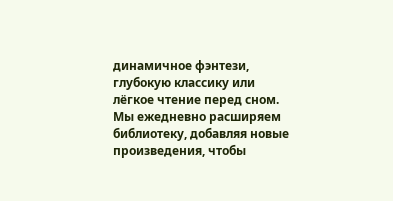динамичное фэнтези, глубокую классику или лёгкое чтение перед сном. Мы ежедневно расширяем библиотеку, добавляя новые произведения, чтобы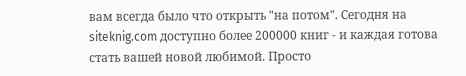вам всегда было что открыть "на потом". Сегодня на siteknig.com доступно более 200000 книг - и каждая готова стать вашей новой любимой. Просто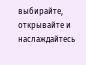выбирайте, открывайте и наслаждайтесь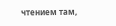чтением там,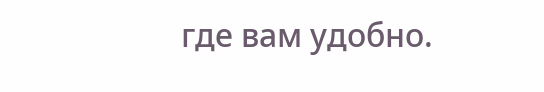где вам удобно.